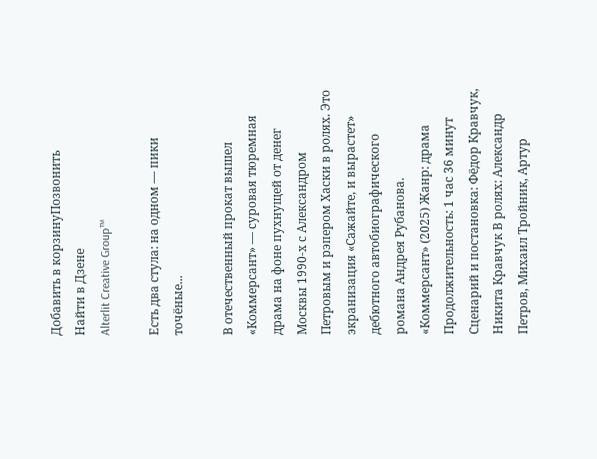Добавить в корзинуПозвонить
Найти в Дзене
Alterlit Creative Group™

Есть два стула: на одном — пики точёные...

В отечественный прокат вышел «Коммерсант» — суровая тюремная драма на фоне пухнущей от денег Москвы 1990-х с Александром Петровым и рэпером Хаски в ролях. Это экранизация «Сажайте, и вырастет» дебютного автобиографического романа Андрея Рубанова. «Коммерсант» (2025) Жанр: драма Продолжительность: 1 час 36 минут Сценарий и постановка: Фёдор Кравчук, Никита Кравчук В ролях: Александр Петров, Михаил Тройник, Артур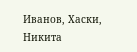Иванов, Хаски, Никита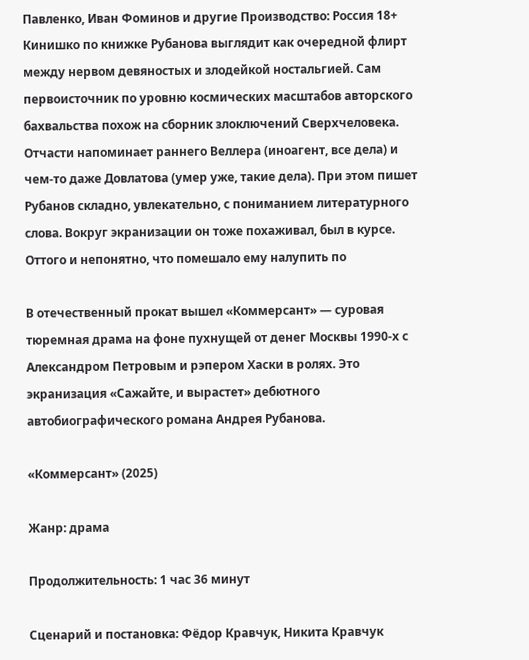Павленко, Иван Фоминов и другие Производство: Россия 18+ Кинишко по книжке Рубанова выглядит как очередной флирт между нервом девяностых и злодейкой ностальгией. Сам первоисточник по уровню космических масштабов авторского бахвальства похож на сборник злоключений Сверхчеловека. Отчасти напоминает раннего Веллера (иноагент, все дела) и чем-то даже Довлатова (умер уже, такие дела). При этом пишет Рубанов складно, увлекательно, с пониманием литературного слова. Вокруг экранизации он тоже похаживал, был в курсе. Оттого и непонятно, что помешало ему налупить по

В отечественный прокат вышел «Коммерсант» — суровая тюремная драма на фоне пухнущей от денег Москвы 1990-х с Александром Петровым и рэпером Хаски в ролях. Это экранизация «Сажайте, и вырастет» дебютного автобиографического романа Андрея Рубанова.

«Коммерсант» (2025)

Жанр: драма

Продолжительность: 1 час 36 минут

Сценарий и постановка: Фёдор Кравчук, Никита Кравчук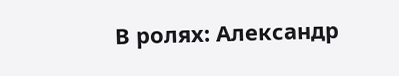В ролях: Александр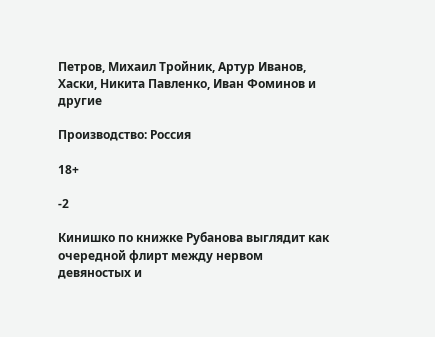Петров, Михаил Тройник, Артур Иванов, Хаски, Никита Павленко, Иван Фоминов и другие

Производство: Россия

18+

-2

Кинишко по книжке Рубанова выглядит как очередной флирт между нервом девяностых и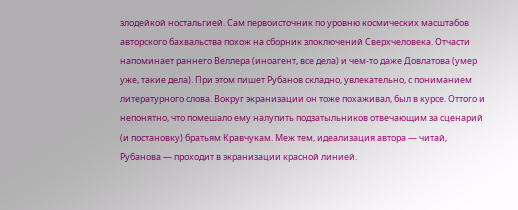злодейкой ностальгией. Сам первоисточник по уровню космических масштабов авторского бахвальства похож на сборник злоключений Сверхчеловека. Отчасти напоминает раннего Веллера (иноагент, все дела) и чем-то даже Довлатова (умер уже, такие дела). При этом пишет Рубанов складно, увлекательно, с пониманием литературного слова. Вокруг экранизации он тоже похаживал, был в курсе. Оттого и непонятно, что помешало ему налупить подзатыльников отвечающим за сценарий (и постановку) братьям Кравчукам. Меж тем, идеализация автора — читай, Рубанова — проходит в экранизации красной линией.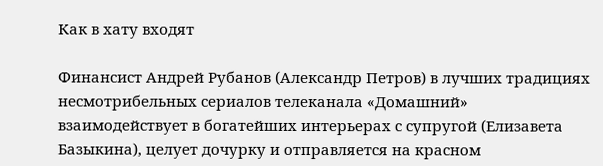Как в хату входят

Финансист Андрей Рубанов (Александр Петров) в лучших традициях несмотрибельных сериалов телеканала «Домашний» взаимодействует в богатейших интерьерах с супругой (Елизавета Базыкина), целует дочурку и отправляется на красном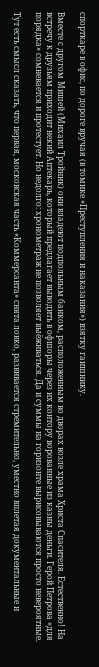спорткаре в офис, по дороге вручая (в томике «Преступления и наказания») взятку гаишнику.

Вместе с другом Мишей (Михаил Тройник) они владеют подпольным банком, расположенным во дворах возле храма Христа Спасителя. Естественно! На встречу к друзьям приходит некий Аптекарь, который предлагает выводить в офшоры через их контору ворованные из казны деньги. Герой Петрова «для порядка» сомневается и протестует. Но недолго: хронометраж не позволяет выёживаться. Да и суммы на горизонте вырисовываются просто невероятные.

Тут есть смысл сказать, что первая, московская часть «Коммерсанта» снята ловко, развивается стремительно, уместно вплетая документальные и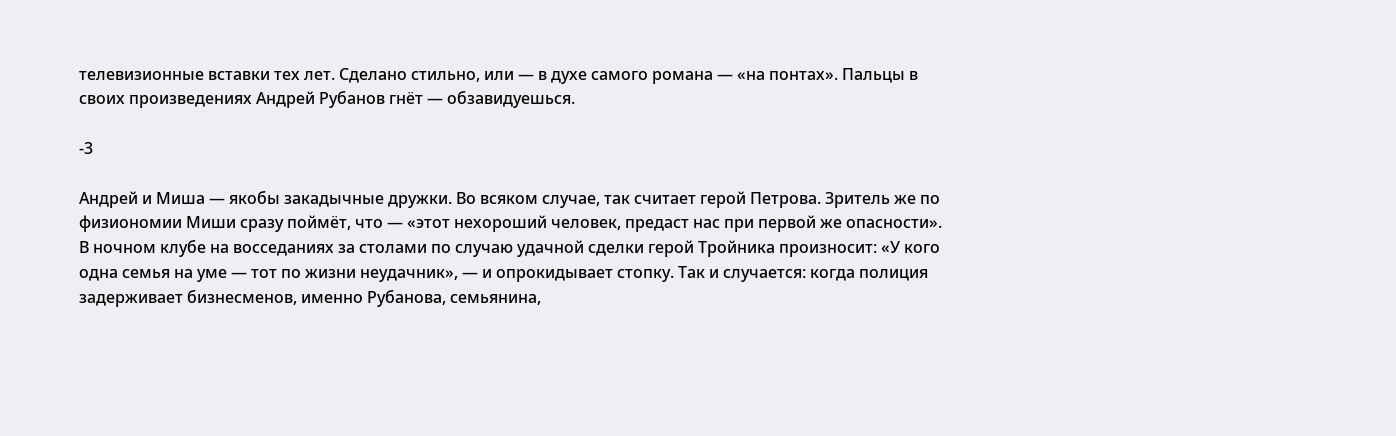телевизионные вставки тех лет. Сделано стильно, или — в духе самого романа — «на понтах». Пальцы в своих произведениях Андрей Рубанов гнёт — обзавидуешься.

-3

Андрей и Миша — якобы закадычные дружки. Во всяком случае, так считает герой Петрова. Зритель же по физиономии Миши сразу поймёт, что — «этот нехороший человек, предаст нас при первой же опасности». В ночном клубе на восседаниях за столами по случаю удачной сделки герой Тройника произносит: «У кого одна семья на уме — тот по жизни неудачник», — и опрокидывает стопку. Так и случается: когда полиция задерживает бизнесменов, именно Рубанова, семьянина,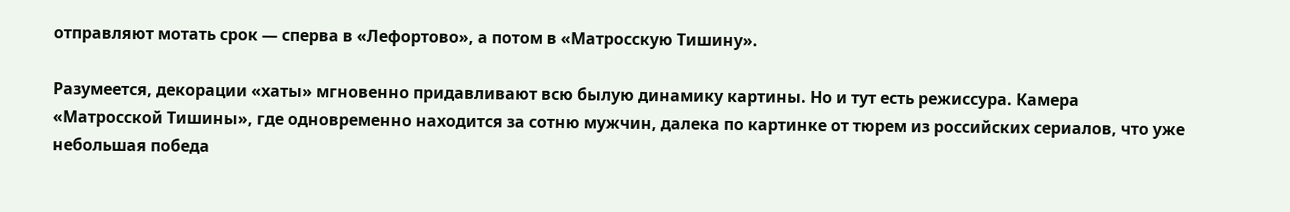отправляют мотать срок — сперва в «Лефортово», а потом в «Матросскую Тишину».

Разумеется, декорации «хаты» мгновенно придавливают всю былую динамику картины. Но и тут есть режиссура. Камера «Матросской Тишины», где одновременно находится за сотню мужчин, далека по картинке от тюрем из российских сериалов, что уже небольшая победа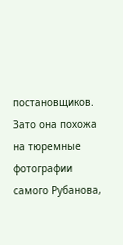постановщиков. Зато она похожа на тюремные фотографии самого Рубанова,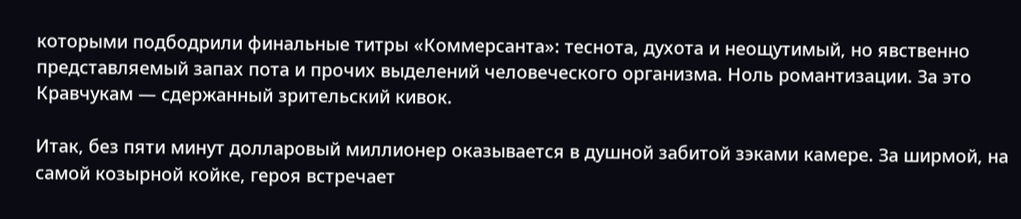которыми подбодрили финальные титры «Коммерсанта»: теснота, духота и неощутимый, но явственно представляемый запах пота и прочих выделений человеческого организма. Ноль романтизации. За это Кравчукам — сдержанный зрительский кивок.

Итак, без пяти минут долларовый миллионер оказывается в душной забитой зэками камере. За ширмой, на самой козырной койке, героя встречает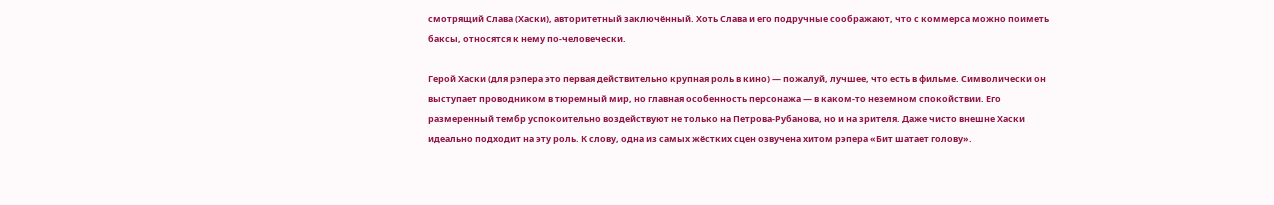смотрящий Слава (Хаски), авторитетный заключённый. Хоть Слава и его подручные соображают, что с коммерса можно поиметь баксы, относятся к нему по-человечески.

Герой Хаски (для рэпера это первая действительно крупная роль в кино) — пожалуй, лучшее, что есть в фильме. Символически он выступает проводником в тюремный мир, но главная особенность персонажа — в каком-то неземном спокойствии. Его размеренный тембр успокоительно воздействуют не только на Петрова-Рубанова, но и на зрителя. Даже чисто внешне Хаски идеально подходит на эту роль. К слову, одна из самых жёстких сцен озвучена хитом рэпера «Бит шатает голову».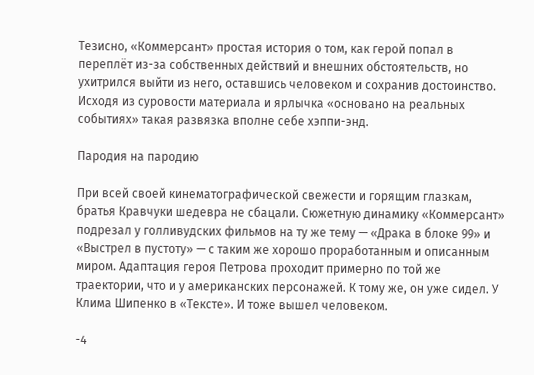Тезисно, «Коммерсант» простая история о том, как герой попал в переплёт из-за собственных действий и внешних обстоятельств, но ухитрился выйти из него, оставшись человеком и сохранив достоинство. Исходя из суровости материала и ярлычка «основано на реальных событиях» такая развязка вполне себе хэппи-энд.

Пародия на пародию

При всей своей кинематографической свежести и горящим глазкам, братья Кравчуки шедевра не сбацали. Сюжетную динамику «Коммерсант» подрезал у голливудских фильмов на ту же тему — «Драка в блоке 99» и «Выстрел в пустоту» — с таким же хорошо проработанным и описанным миром. Адаптация героя Петрова проходит примерно по той же траектории, что и у американских персонажей. К тому же, он уже сидел. У Клима Шипенко в «Тексте». И тоже вышел человеком.

-4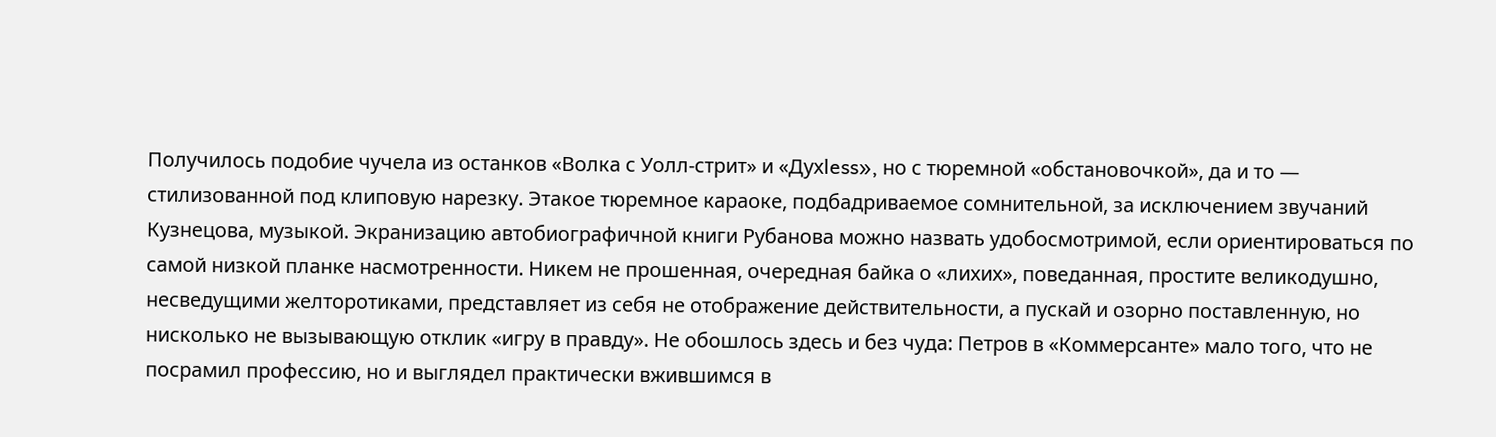Получилось подобие чучела из останков «Волка с Уолл-стрит» и «Духless», но с тюремной «обстановочкой», да и то — стилизованной под клиповую нарезку. Этакое тюремное караоке, подбадриваемое сомнительной, за исключением звучаний Кузнецова, музыкой. Экранизацию автобиографичной книги Рубанова можно назвать удобосмотримой, если ориентироваться по самой низкой планке насмотренности. Никем не прошенная, очередная байка о «лихих», поведанная, простите великодушно, несведущими желторотиками, представляет из себя не отображение действительности, а пускай и озорно поставленную, но нисколько не вызывающую отклик «игру в правду». Не обошлось здесь и без чуда: Петров в «Коммерсанте» мало того, что не посрамил профессию, но и выглядел практически вжившимся в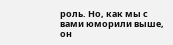роль. Но, как мы с вами юморили выше, он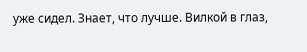уже сидел. Знает, что лучше. Вилкой в глаз,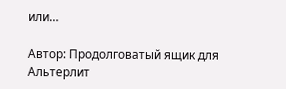или…

Автор: Продолговатый ящик для Альтерлит